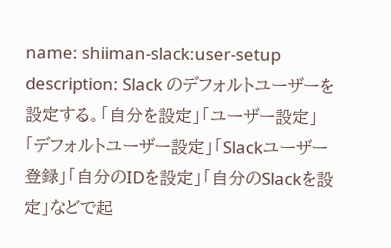name: shiiman-slack:user-setup description: Slack のデフォルトユーザーを設定する。「自分を設定」「ユーザー設定」「デフォルトユーザー設定」「Slackユーザー登録」「自分のIDを設定」「自分のSlackを設定」などで起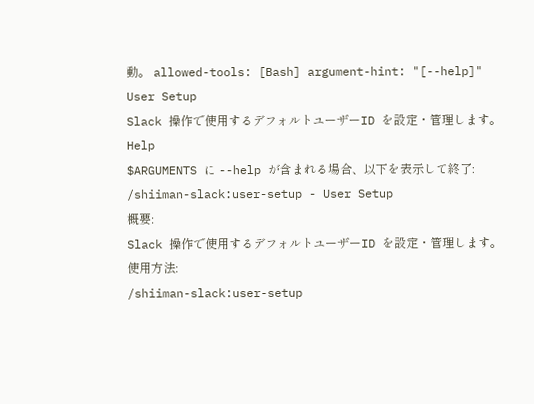動。 allowed-tools: [Bash] argument-hint: "[--help]"
User Setup
Slack 操作で使用するデフォルトユーザーID を設定・管理します。
Help
$ARGUMENTS に --help が含まれる場合、以下を表示して終了:
/shiiman-slack:user-setup - User Setup
概要:
Slack 操作で使用するデフォルトユーザーID を設定・管理します。
使用方法:
/shiiman-slack:user-setup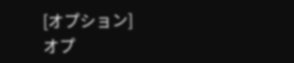[オプション]
オプ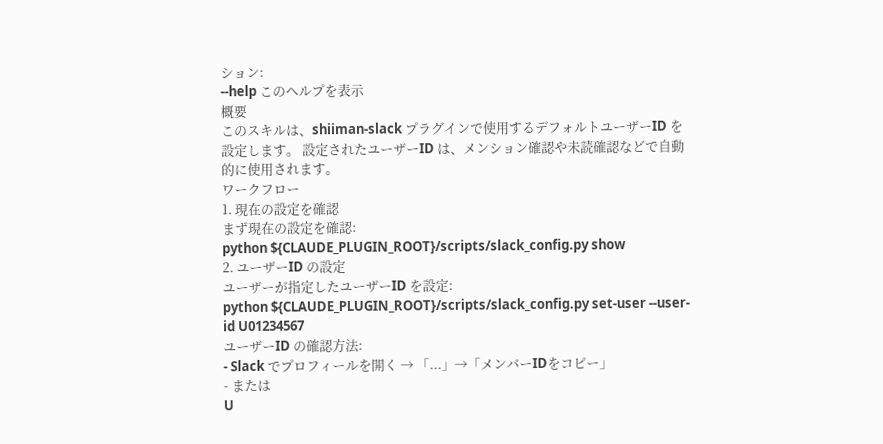ション:
--help このヘルプを表示
概要
このスキルは、shiiman-slack プラグインで使用するデフォルトユーザーID を設定します。 設定されたユーザーID は、メンション確認や未読確認などで自動的に使用されます。
ワークフロー
1. 現在の設定を確認
まず現在の設定を確認:
python ${CLAUDE_PLUGIN_ROOT}/scripts/slack_config.py show
2. ユーザーID の設定
ユーザーが指定したユーザーID を設定:
python ${CLAUDE_PLUGIN_ROOT}/scripts/slack_config.py set-user --user-id U01234567
ユーザーID の確認方法:
- Slack でプロフィールを開く → 「...」→「メンバーIDをコピー」
- または
U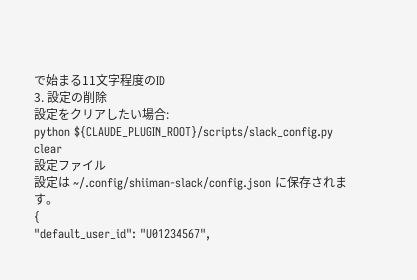で始まる11文字程度のID
3. 設定の削除
設定をクリアしたい場合:
python ${CLAUDE_PLUGIN_ROOT}/scripts/slack_config.py clear
設定ファイル
設定は ~/.config/shiiman-slack/config.json に保存されます。
{
"default_user_id": "U01234567",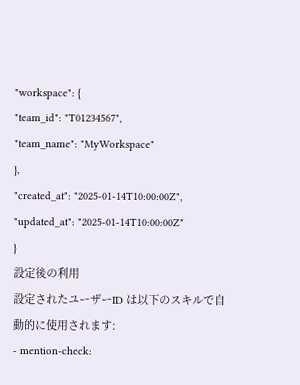"workspace": {
"team_id": "T01234567",
"team_name": "MyWorkspace"
},
"created_at": "2025-01-14T10:00:00Z",
"updated_at": "2025-01-14T10:00:00Z"
}
設定後の利用
設定されたユーザーID は以下のスキルで自動的に使用されます:
- mention-check: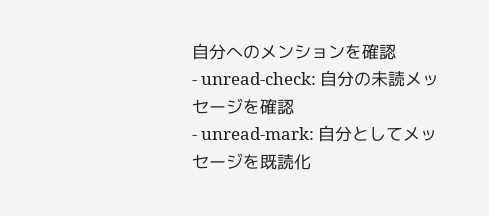自分へのメンションを確認
- unread-check: 自分の未読メッセージを確認
- unread-mark: 自分としてメッセージを既読化